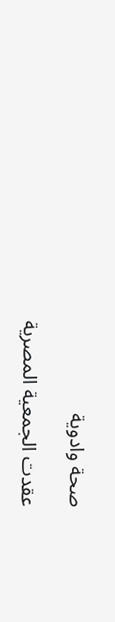صحة وادوية

عقدت الجمعية المصرية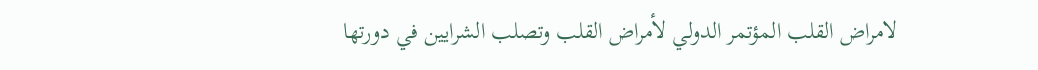لامراض القلب المؤتمر الدولي لأمراض القلب وتصلب الشرايين في دورتها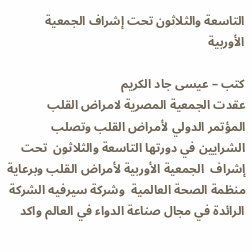التاسعة والثلاثون تحت إشراف الجمعية الأوربية

كتب – عيسى جاد الكريم
عقدت الجمعية المصرية لامراض القلب المؤتمر الدولي لأمراض القلب وتصلب الشرايين في دورتها التاسعة والثلاثون  تحت إشراف  الجمعية الأوربية لأمراض القلب وبرعاية منظمة الصحة العالمية  وشركة سيرفيه الشركة الرائدة في مجال صناعة الدواء في العالم واكد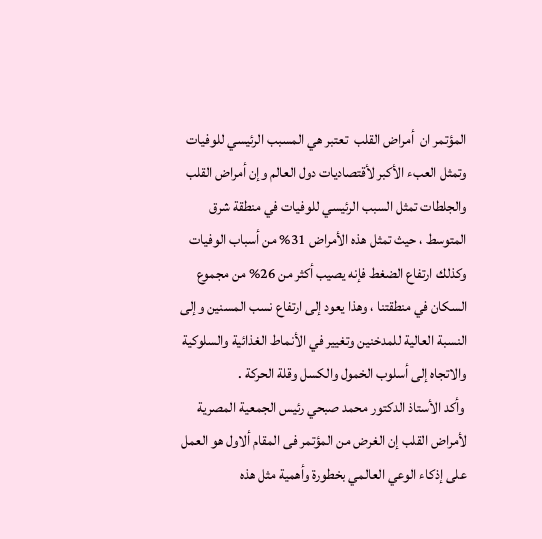المؤتمر ان  أمراض القلب  تعتبر هي المسبب الرئيسي للوفيات وتمثل العبء الأكبر لأقتصاديات دول العالم وإن أمراض القلب والجلطات تمثل السبب الرئيسي للوفيات في منطقة شرق المتوسط ، حيث تمثل هذه الأمراض 31% من أسباب الوفيات وكذلك ارتفاع الضغط فإنه يصيب أكثر من 26% من مجموع السكان في منطقتنا ، وهذا يعود إلى ارتفاع نسب المسنين وإلى النسبة العالية للمدخنين وتغيير في الأنماط الغذائية والسلوكية والاتجاه إلى أسلوب الخمول والكسل وقلة الحركة .
 وأكد الأستاذ الدكتور محمد صبحي رئيس الجمعية المصرية لأمراض القلب إن الغرض من المؤتمر فى المقام ألاول هو العمل على إذكاء الوعي العالمي بخطورة وأهمية مثل هذه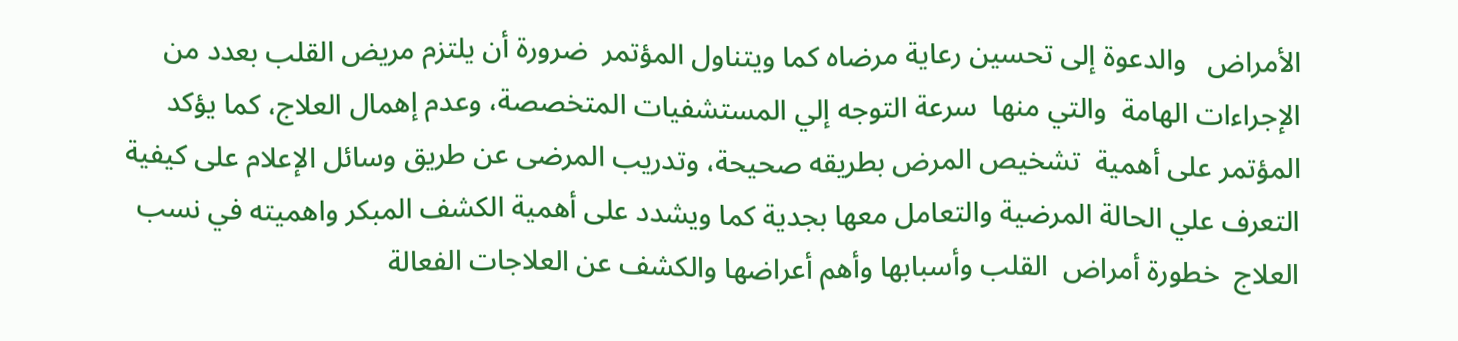الأمراض   والدعوة إلى تحسين رعاية مرضاه كما ويتناول المؤتمر  ضرورة أن يلتزم مريض القلب بعدد من الإجراءات الهامة  والتي منها  سرعة التوجه إلي المستشفيات المتخصصة، وعدم إهمال العلاج، كما يؤكد  المؤتمر على أهمية  تشخيص المرض بطريقه صحيحة، وتدريب المرضى عن طريق وسائل الإعلام على كيفية التعرف علي الحالة المرضية والتعامل معها بجدية كما ويشدد على أهمية الكشف المبكر واهميته في نسب العلاج  خطورة أمراض  القلب وأسبابها وأهم أعراضها والكشف عن العلاجات الفعالة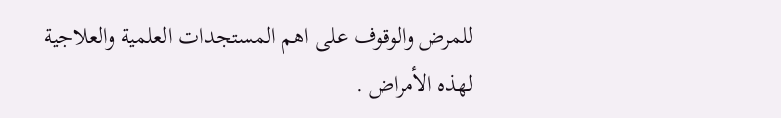للمرض والوقوف على اهم المستجدات العلمية والعلاجية لهذه الأمراض .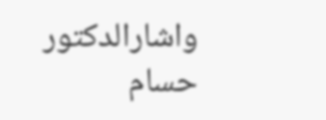واشارالدكتور حسام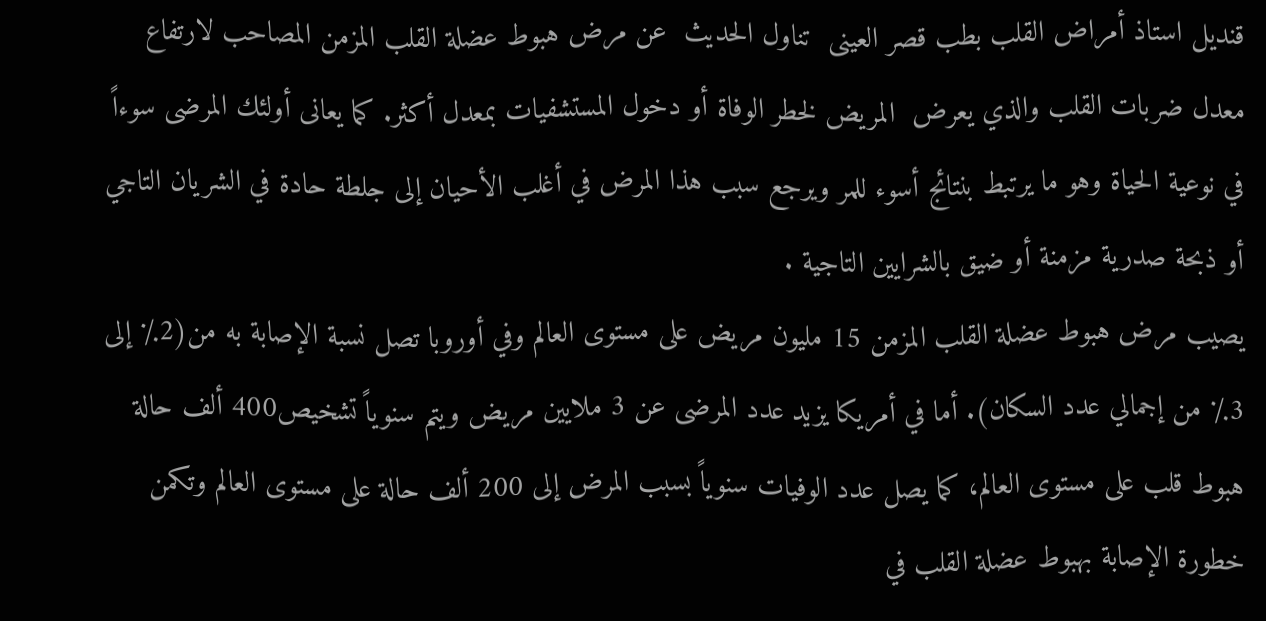قنديل استاذ أمراض القلب بطب قصر العينى  تناول الحديث  عن مرض هبوط عضلة القلب المزمن المصاحب لارتفاع معدل ضربات القلب والذي يعرض  المريض لخطر الوفاة أو دخول المستشفيات بمعدل أكثر. كما يعانى أولئك المرضى سوءاً في نوعية الحياة وهو ما يرتبط بنتائج أسوء للمر ويرجع سبب هذا المرض في أغلب الأحيان إلى جلطة حادة في الشريان التاجي أو ذبحة صدرية مزمنة أو ضيق بالشرايين التاجية .
يصيب مرض هبوط عضلة القلب المزمن 15 مليون مريض على مستوى العالم وفي أوروبا تصل نسبة الإصابة به من(2٪ إلى 3٪ من إجمالي عدد السكان). أما في أمريكا يزيد عدد المرضى عن 3 ملايين مريض ويتم سنوياً تشخيص400 ألف حالة هبوط قلب على مستوى العالم، كما يصل عدد الوفيات سنوياً بسبب المرض إلى 200 ألف حالة على مستوى العالم وتكمن خطورة الإصابة بهبوط عضلة القلب في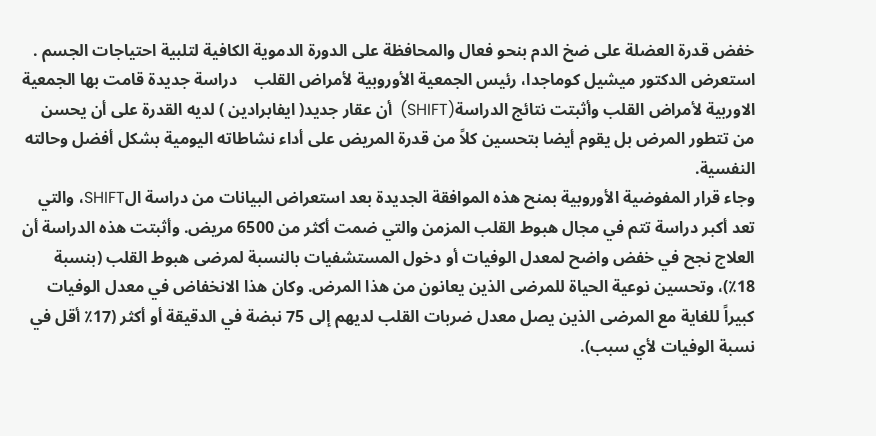خفض قدرة العضلة على ضخ الدم بنحو فعال والمحافظة على الدورة الدموية الكافية لتلبية احتياجات الجسم .
استعرض الدكتور ميشيل كوماجدا، رئيس الجمعية الأوروبية لأمراض القلب    دراسة جديدة قامت بها الجمعية الاوربية لأمراض القلب وأثبتت نتائج الدراسة(SHIFT)  أن عقار جديد( ايفابرادين ) لديه القدرة على أن يحسن من تتطور المرض بل يقوم أيضا بتحسين كلاً من قدرة المريض على أداء نشاطاته اليومية بشكل أفضل وحالته النفسية.
وجاء قرار المفوضية الأوروبية بمنح هذه الموافقة الجديدة بعد استعراض البيانات من دراسة الSHIFT، والتي تعد أكبر دراسة تتم في مجال هبوط القلب المزمن والتي ضمت أكثر من 6500 مريض. وأثبتت هذه الدراسة أن العلاج نجح في خفض واضح لمعدل الوفيات أو دخول المستشفيات بالنسبة لمرضى هبوط القلب (بنسبة 18٪)، وتحسين نوعية الحياة للمرضى الذين يعانون من هذا المرض. وكان هذا الانخفاض في معدل الوفيات كبيراً للغاية مع المرضى الذين يصل معدل ضربات القلب لديهم إلى 75 نبضة في الدقيقة أو أكثر (17٪ أقل في نسبة الوفيات لأي سبب).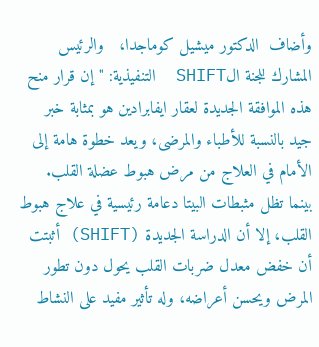وأضاف  الدكتور ميشيل كوماجدا،   والرئيس المشارك للجنة الSHIFT  التنفيذية: "إن قرار منح هذه الموافقة الجديدة لعقار ايفابرادين هو بمثابة خبر جيد بالنسبة للأطباء والمرضى، ويعد خطوة هامة إلى الأمام في العلاج من مرض هبوط عضلة القلب. بينما تظل مثبطات البيتا دعامة رئيسية في علاج هبوط القلب، إلا أن الدراسة الجديدة (SHIFT) أثبتت أن خفض معدل ضربات القلب يحول دون تطور المرض ويحسن أعراضه، وله تأثير مفيد على النشاط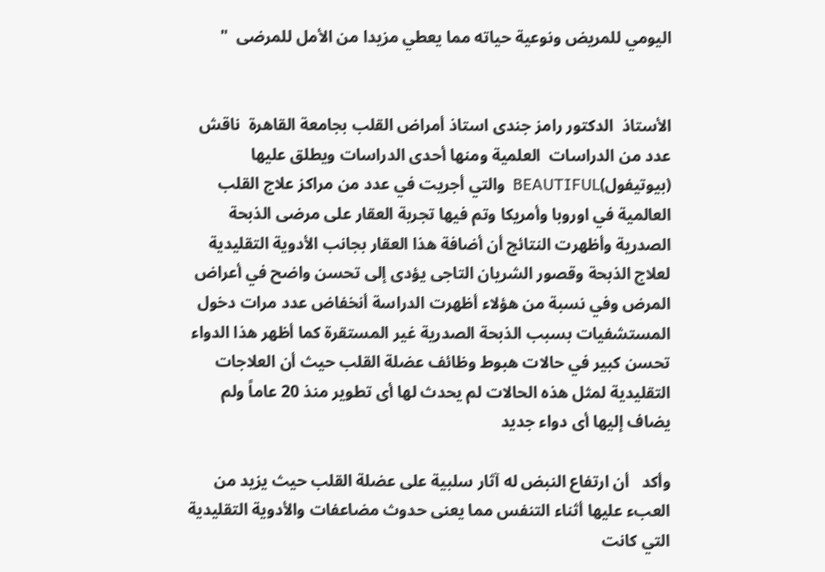اليومي للمريض ونوعية حياته مما يعطي مزيدا من الأمل للمرضى  "


الأستاذ  الدكتور رامز جندى استاذ أمراض القلب بجامعة القاهرة  ناقش عدد من الدراسات  العلمية ومنها أحدى الدراسات ويطلق عليها (بيوتيفول)BEAUTIFUL  والتي أجريت في عدد من مراكز علاج القلب العالمية في اوروبا وأمريكا وتم فيها تجربة العقار على مرضى الذبحة الصدرية وأظهرت النتائج أن أضافة هذا العقار بجانب الأدوية التقليدية لعلاج الذبحة وقصور الشريان التاجى يؤدى إلى تحسن واضح في أعراض المرض وفي نسبة من هؤلاء أظهرت الدراسة أنخفاض عدد مرات دخول المستشفيات بسبب الذبحة الصدرية غير المستقرة كما أظهر هذا الدواء تحسن كبير في حالات هبوط وظائف عضلة القلب حيث أن العلاجات التقليدية لمثل هذه الحالات لم يحدث لها أى تطوير منذ 20 عاماً ولم يضاف إليها أى دواء جديد

وأكد   أن ارتفاع النبض له آثار سلبية على عضلة القلب حيث يزيد من العبء عليها أثناء التنفس مما يعنى حدوث مضاعفات والأدوية التقليدية التي كانت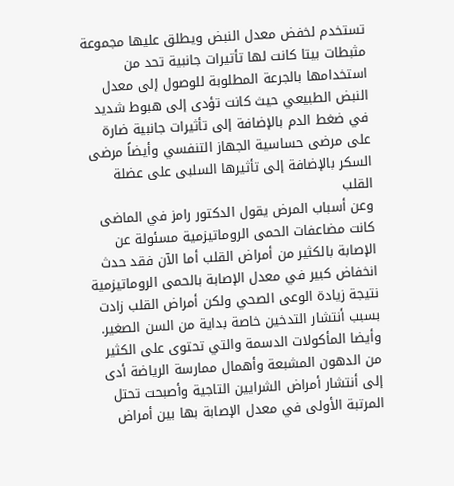تستخدم لخفض معدل النبض ويطلق عليها مجموعة مثبطات بيتا كانت لها تأتيرات جانبية تحد من استخدامها بالجرعة المطلوبة للوصول إلى معدل النبض الطبيعي حيث كانت تؤدى إلى هبوط شديد في ضغط الدم بالإضافة إلى تأثيرات جانبية ضارة على مرضى حساسية الجهاز التنفسي وأيضاً مرضى السكر بالإضافة إلى تأثيرها السلبى على عضلة القلب
وعن أسباب المرض يقول الدكتور رامز في الماضى كانت مضاعفات الحمى الروماتيزمية مسئولة عن الإصابة بالكثير من أمراض القلب أما الآن فقد حدث انخفاض كبير في معدل الإصابة بالحمى الروماتيزمية نتيجة زيادة الوعى الصحي ولكن أمراض القلب زادت بسبب أنتشار التدخين خاصة بداية من السن الصغير. وأيضا المأكولات الدسمة والتي تحتوى على الكثير من الدهون المشبعة وأهمال ممارسة الرياضة أدى إلى أنتشار أمراض الشرايين التاجية وأصبحت تحتل المرتبة الأولى في معدل الإصابة بها بين أمراض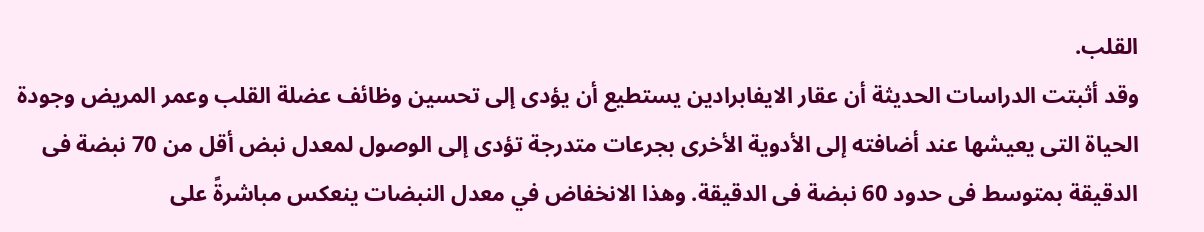القلب.
وقد أثبتت الدراسات الحديثة أن عقار الايفابرادين يستطيع أن يؤدى إلى تحسين وظائف عضلة القلب وعمر المريض وجودة الحياة التى يعيشها عند أضافته إلى الأدوية الأخرى بجرعات متدرجة تؤدى إلى الوصول لمعدل نبض أقل من 70 نبضة فى الدقيقة بمتوسط فى حدود 60 نبضة فى الدقيقة. وهذا الانخفاض في معدل النبضات ينعكس مباشرةً على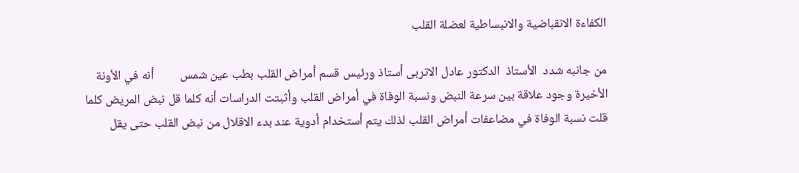الكفاءة الانقباضية والانبساطية لعضلة القلب

من جانبه شدد  الأستاذ  الدكتور عادل الاتربى أستاذ ورئيس قسم أمراض القلب بطب عين شمس         أنه في الأونة الأخيرة وجود علاقة بين سرعة النبض ونسبة الوفاة في أمراض القلب وأثبتت الدراسات أنه كلما قل نبض المريض كلما قلت نسبة الوفاة في مضاعفات أمراض القلب لذلك يتم أستخدام أدوية عند بدء الاقلال من نبض القلب حتى يقل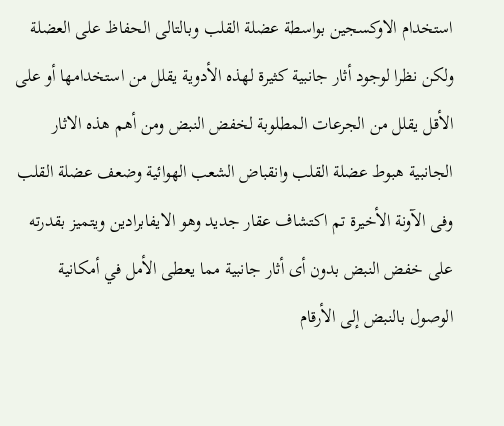استخدام الاوكسجين بواسطة عضلة القلب وبالتالى الحفاظ على العضلة ولكن نظرا لوجود أثار جانبية كثيرة لهذه الأدوية يقلل من استخدامها أو على الأقل يقلل من الجرعات المطلوبة لخفض النبض ومن أهم هذه الاثار الجانبية هبوط عضلة القلب وانقباض الشعب الهوائية وضعف عضلة القلب وفى الآونة الأخيرة تم اكتشاف عقار جديد وهو الايفابرادين ويتميز بقدرته على خفض النبض بدون أى أثار جانبية مما يعطى الأمل في أمكانية الوصول بالنبض إلى الأرقام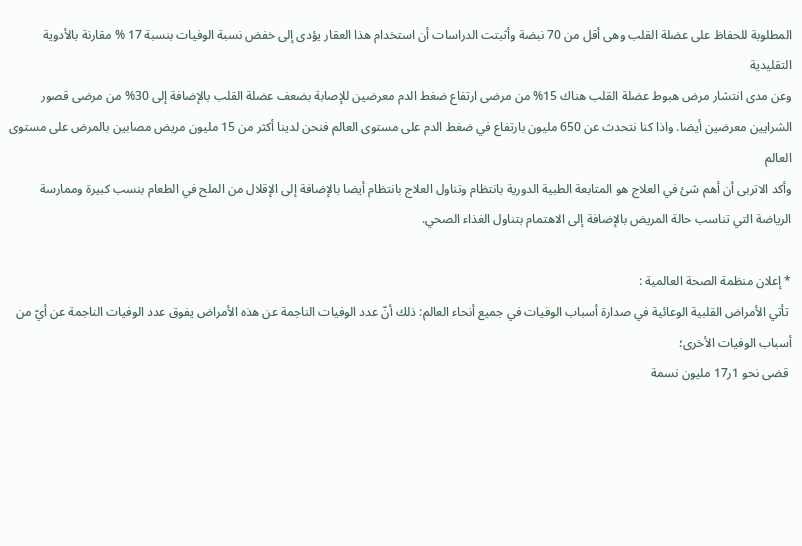المطلوبة للحفاظ على عضلة القلب وهى أقل من 70 نبضة وأثبتت الدراسات أن استخدام هذا العقار يؤدى إلى خفض نسبة الوفيات بنسبة 17 % مقارنة بالأدوية التقليدية
وعن مدى انتشار مرض هبوط عضلة القلب هناك 15% من مرضى ارتفاع ضغط الدم معرضين للإصابة بضعف عضلة القلب بالإضافة إلى 30% من مرضى قصور الشرايين معرضين أيضا. واذا كنا نتحدث عن 650 مليون بارتفاع في ضغط الدم على مستوى العالم فنحن لدينا أكثر من 15 مليون مريض مصابين بالمرض على مستوى العالم
وأكد الاتربى أن أهم شئ في العلاج هو المتابعة الطبية الدورية بانتظام وتناول العلاج بانتظام أيضا بالإضافة إلى الإقلال من الملح في الطعام بنسب كبيرة وممارسة الرياضة التي تناسب حالة المريض بالإضافة إلى الاهتمام بتناول الغذاء الصحي.

* إعلان منظمة الصحة العالمية :
 تأتي الأمراض القلبية الوعائية في صدارة أسباب الوفيات في جميع أنحاء العالم: ذلك أنّ عدد الوفيات الناجمة عن هذه الأمراض يفوق عدد الوفيات الناجمة عن أيّ من أسباب الوفيات الأخرى؛
 قضى نحو 1ر17 مليون نسمة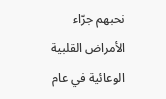نحبهم جرّاء الأمراض القلبية الوعائية في عام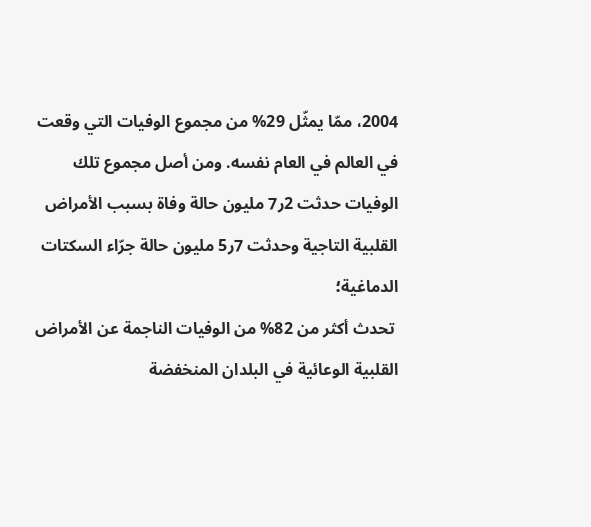2004، ممّا يمثّل 29% من مجموع الوفيات التي وقعت في العالم في العام نفسه. ومن أصل مجموع تلك الوفيات حدثت 2ر7 مليون حالة وفاة بسبب الأمراض القلبية التاجية وحدثت 7ر5 مليون حالة جرّاء السكتات الدماغية؛
 تحدث أكثر من 82% من الوفيات الناجمة عن الأمراض القلبية الوعائية في البلدان المنخفضة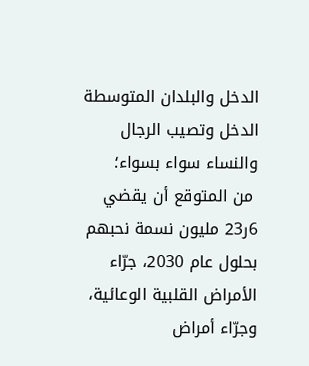الدخل والبلدان المتوسطة الدخل وتصيب الرجال والنساء سواء بسواء؛
 من المتوقع أن يقضي 6ر23 مليون نسمة نحبهم بحلول عام 2030، جرّاء الأمراض القلبية الوعائية، وجرّاء أمراض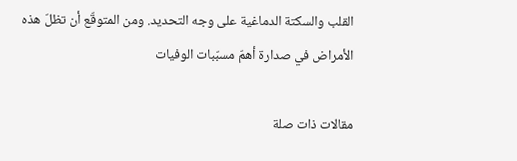القلب والسكتة الدماغية على وجه التحديد. ومن المتوقّع أن تظلّ هذه الأمراض في صدارة أهمّ مسبّبات الوفيات

مقالات ذات صلة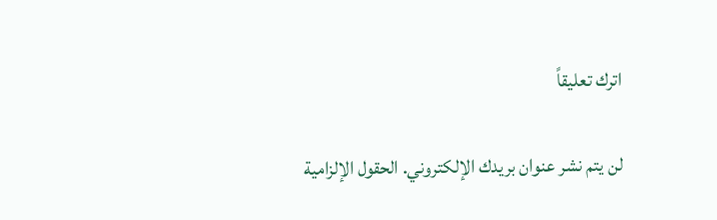اترك تعليقاً

لن يتم نشر عنوان بريدك الإلكتروني. الحقول الإلزامية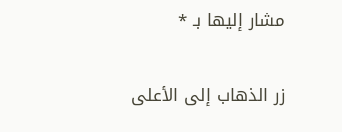مشار إليها بـ *

زر الذهاب إلى الأعلى